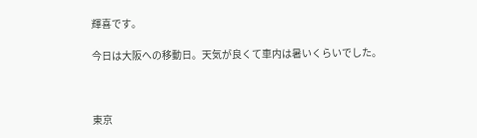輝喜です。

今日は大阪への移動日。天気が良くて車内は暑いくらいでした。



東京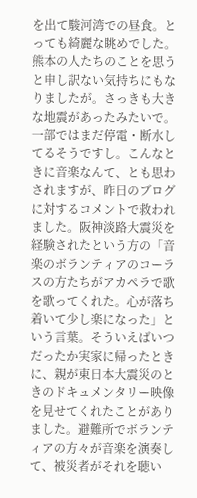を出て駿河湾での昼食。とっても綺麗な眺めでした。熊本の人たちのことを思うと申し訳ない気持ちにもなりましたが。さっきも大きな地震があったみたいで。一部ではまだ停電・断水してるそうですし。こんなときに音楽なんて、とも思わされますが、昨日のブログに対するコメントで救われました。阪神淡路大震災を経験されたという方の「音楽のボランティアのコーラスの方たちがアカペラで歌を歌ってくれた。心が落ち着いて少し楽になった」という言葉。そういえばいつだったか実家に帰ったときに、親が東日本大震災のときのドキュメンタリー映像を見せてくれたことがありました。避難所でボランティアの方々が音楽を演奏して、被災者がそれを聴い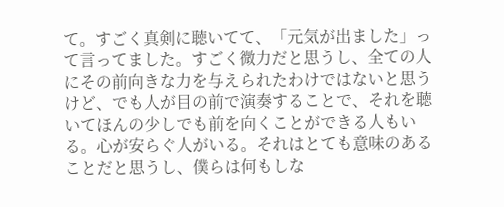て。すごく真剣に聴いてて、「元気が出ました」って言ってました。すごく微力だと思うし、全ての人にその前向きな力を与えられたわけではないと思うけど、でも人が目の前で演奏することで、それを聴いてほんの少しでも前を向くことができる人もいる。心が安らぐ人がいる。それはとても意味のあることだと思うし、僕らは何もしな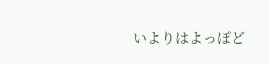いよりはよっぽど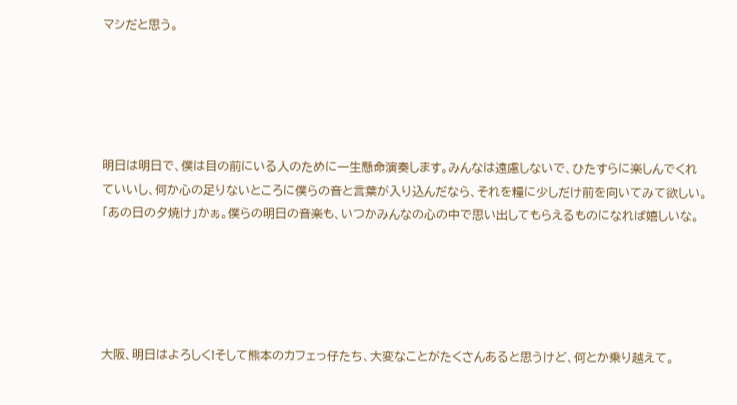マシだと思う。





明日は明日で、僕は目の前にいる人のために一生懸命演奏します。みんなは遠慮しないで、ひたすらに楽しんでくれていいし、何か心の足りないところに僕らの音と言葉が入り込んだなら、それを糧に少しだけ前を向いてみて欲しい。「あの日の夕焼け」かぁ。僕らの明日の音楽も、いつかみんなの心の中で思い出してもらえるものになれば嬉しいな。





大阪、明日はよろしく!そして熊本のカフェっ仔たち、大変なことがたくさんあると思うけど、何とか乗り越えて。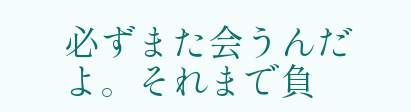必ずまた会うんだよ。それまで負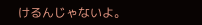けるんじゃないよ。